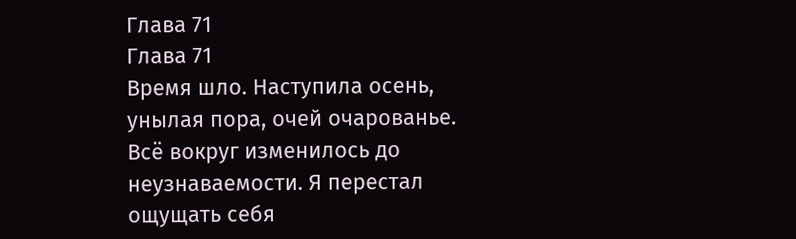Глава 71
Глава 71
Время шло. Наступила осень, унылая пора, очей очарованье. Всё вокруг изменилось до неузнаваемости. Я перестал ощущать себя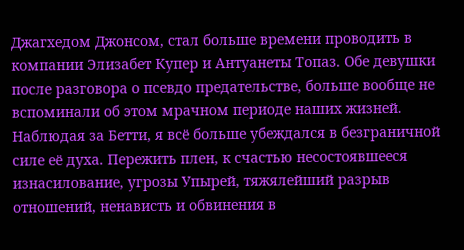Джагхедом Джонсом, стал больше времени проводить в компании Элизабет Купер и Антуанеты Топаз. Обе девушки после разговора о псевдо предательстве, больше вообще не вспоминали об этом мрачном периоде наших жизней. Наблюдая за Бетти, я всё больше убеждался в безграничной силе её духа. Пережить плен, к счастью несостоявшееся изнасилование, угрозы Упырей, тяжялейший разрыв отношений, ненависть и обвинения в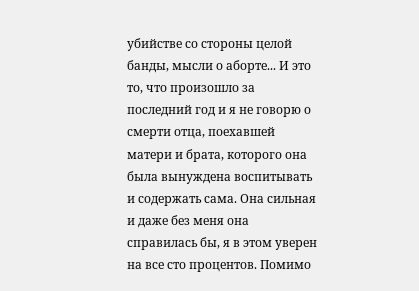убийстве со стороны целой банды, мысли о аборте... И это то, что произошло за последний год и я не говорю о смерти отца, поехавшей матери и брата, которого она была вынуждена воспитывать и содержать сама. Она сильная и даже без меня она справилась бы, я в этом уверен на все сто процентов. Помимо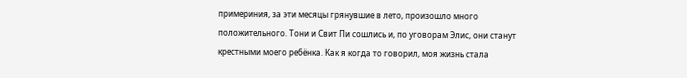примериния, за эти месяцы грянувшие в лето, произошло много положительного. Тони и Свит Пи сошлись и, по уговорам Элис, они станут крестными моего ребёнка. Как я когда то говорил, моя жизнь стала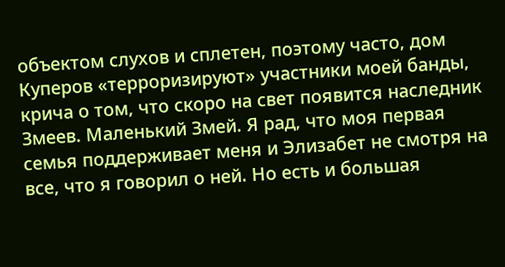объектом слухов и сплетен, поэтому часто, дом Куперов «терроризируют» участники моей банды, крича о том, что скоро на свет появится наследник Змеев. Маленький Змей. Я рад, что моя первая семья поддерживает меня и Элизабет не смотря на все, что я говорил о ней. Но есть и большая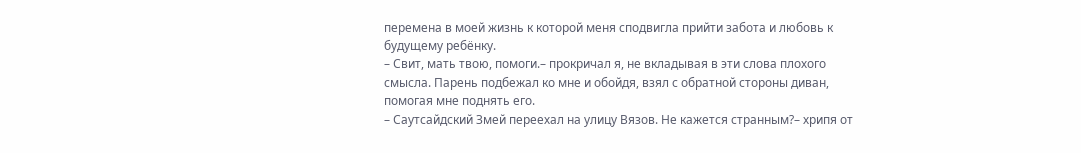перемена в моей жизнь к которой меня сподвигла прийти забота и любовь к будущему ребёнку.
– Свит, мать твою, помоги.– прокричал я, не вкладывая в эти слова плохого смысла. Парень подбежал ко мне и обойдя, взял с обратной стороны диван, помогая мне поднять его.
– Саутсайдский Змей переехал на улицу Вязов. Не кажется странным?– хрипя от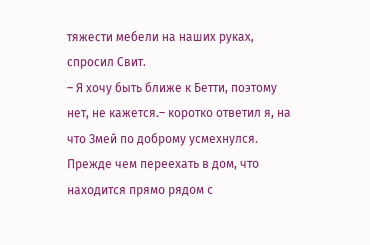тяжести мебели на наших руках, спросил Свит.
– Я хочу быть ближе к Бетти, поэтому нет, не кажется.– коротко ответил я, на что Змей по доброму усмехнулся. Прежде чем переехать в дом, что находится прямо рядом с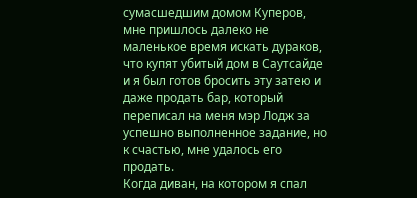сумасшедшим домом Куперов, мне пришлось далеко не маленькое время искать дураков, что купят убитый дом в Саутсайде и я был готов бросить эту затею и даже продать бар, который переписал на меня мэр Лодж за успешно выполненное задание, но к счастью, мне удалось его продать.
Когда диван, на котором я спал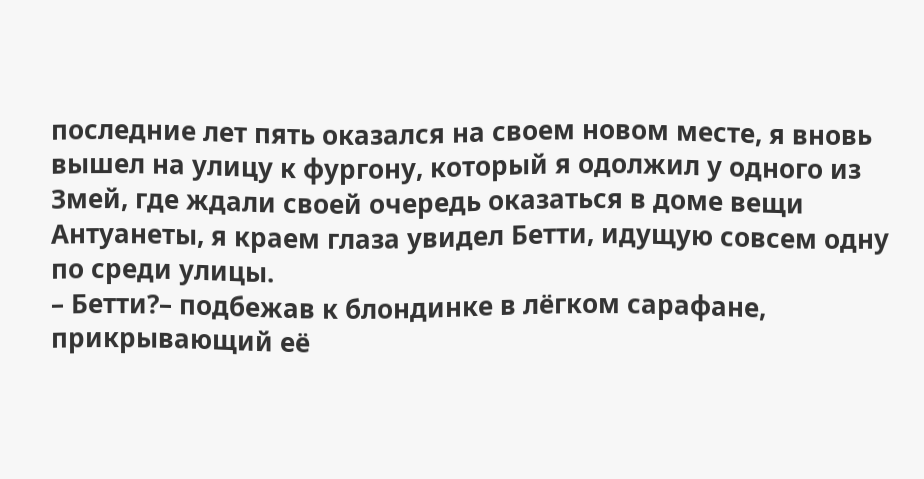последние лет пять оказался на своем новом месте, я вновь вышел на улицу к фургону, который я одолжил у одного из Змей, где ждали своей очередь оказаться в доме вещи Антуанеты, я краем глаза увидел Бетти, идущую совсем одну по среди улицы.
– Бетти?– подбежав к блондинке в лёгком сарафане, прикрывающий её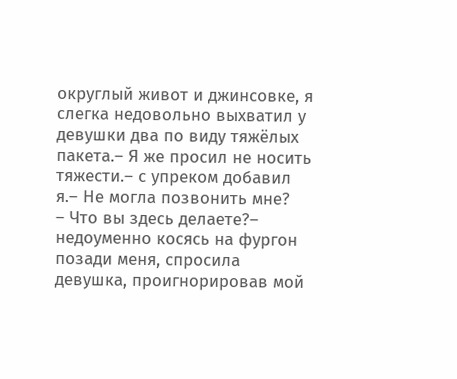округлый живот и джинсовке, я слегка недовольно выхватил у девушки два по виду тяжёлых пакета.– Я же просил не носить тяжести.– с упреком добавил я.– Не могла позвонить мне?
– Что вы здесь делаете?– недоуменно косясь на фургон позади меня, спросила девушка, проигнорировав мой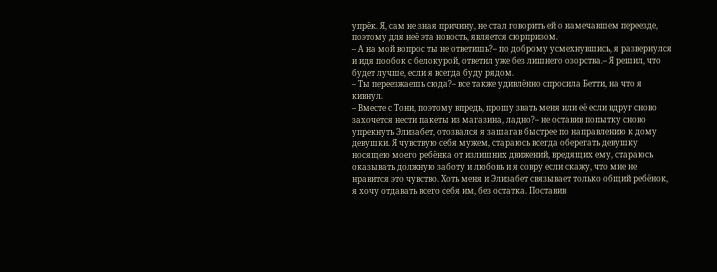упрёк. Я, сам не зная причину, не стал говорить ей о намечавшем переезде, поэтому для неё эта новость, является сюрпризом.
– А на мой вопрос ты не ответишь?– по доброму усмехнувшись, я развернулся и идя пообок с белокурой, ответил уже без лишнего озорства.– Я решил, что будет лучше, если я всегда буду рядом.
– Ты переезжаешь сюда?– все также удивлённо спросила Бетти, на что я кивнул.
– Вместе с Тони, поэтому впредь, прошу звать меня или её если вдруг сново захочется нести пакеты из магазина, ладно?– не оставив попытку сново упрекнуть Элизабет, отозвался я зашагав быстрее по направлению к дому девушки. Я чувствую себя мужем, стараюсь всегда оберегать девушку носящею моего ребёнка от излишних движений, вредящих ему, стараюсь оказывать должную заботу и любовь и я совру если скажу, что мне не нравится это чувство. Хоть меня и Элизабет связывает только общий ребёнок, я хочу отдавать всего себя им, без остатка. Поставив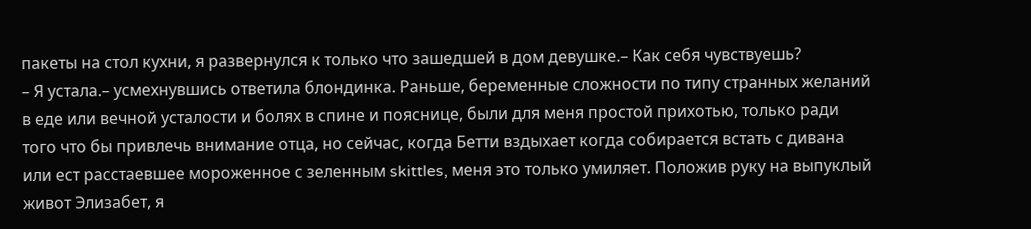пакеты на стол кухни, я развернулся к только что зашедшей в дом девушке.– Как себя чувствуешь?
– Я устала.– усмехнувшись ответила блондинка. Раньше, беременные сложности по типу странных желаний в еде или вечной усталости и болях в спине и пояснице, были для меня простой прихотью, только ради того что бы привлечь внимание отца, но сейчас, когда Бетти вздыхает когда собирается встать с дивана или ест расстаевшее мороженное с зеленным skittles, меня это только умиляет. Положив руку на выпуклый живот Элизабет, я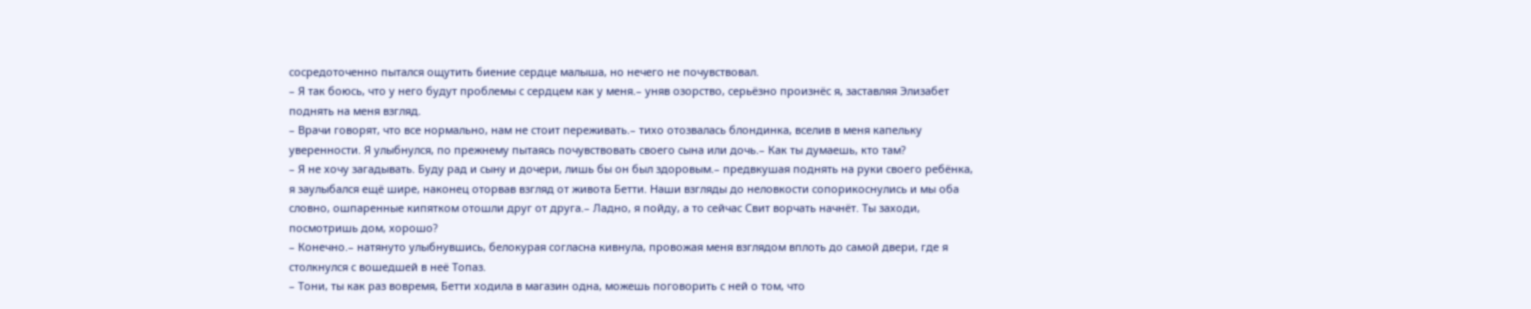сосредоточенно пытался ощутить биение сердце малыша, но нечего не почувствовал.
– Я так боюсь, что у него будут проблемы с сердцем как у меня.– уняв озорство, серьёзно произнёс я, заставляя Элизабет поднять на меня взгляд.
– Врачи говорят, что все нормально, нам не стоит переживать.– тихо отозвалась блондинка, вселив в меня капельку уверенности. Я улыбнулся, по прежнему пытаясь почувствовать своего сына или дочь.– Как ты думаешь, кто там?
– Я не хочу загадывать. Буду рад и сыну и дочери, лишь бы он был здоровым.– предвкушая поднять на руки своего ребёнка, я заулыбался ещё шире, наконец оторвав взгляд от живота Бетти. Наши взгляды до неловкости сопорикоснулись и мы оба словно, ошпаренные кипятком отошли друг от друга.– Ладно, я пойду, а то сейчас Свит ворчать начнёт. Ты заходи, посмотришь дом, хорошо?
– Конечно.– натянуто улыбнувшись, белокурая согласна кивнула, провожая меня взглядом вплоть до самой двери, где я столкнулся с вошедшей в неё Топаз.
– Тони, ты как раз вовремя, Бетти ходила в магазин одна, можешь поговорить с ней о том, что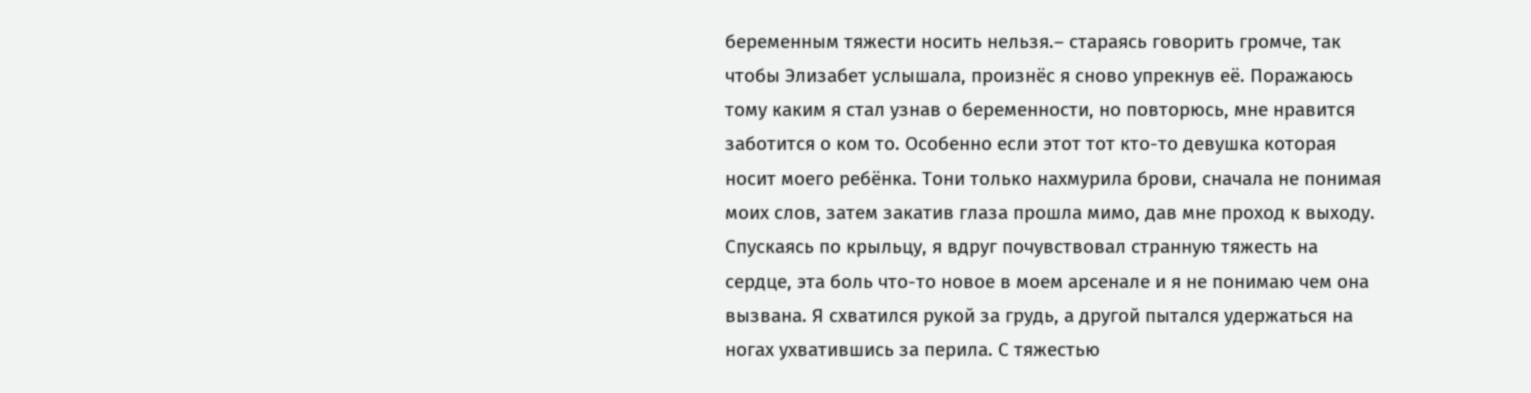беременным тяжести носить нельзя.– стараясь говорить громче, так чтобы Элизабет услышала, произнёс я сново упрекнув её. Поражаюсь тому каким я стал узнав о беременности, но повторюсь, мне нравится заботится о ком то. Особенно если этот тот кто-то девушка которая носит моего ребёнка. Тони только нахмурила брови, сначала не понимая моих слов, затем закатив глаза прошла мимо, дав мне проход к выходу. Спускаясь по крыльцу, я вдруг почувствовал странную тяжесть на сердце, эта боль что-то новое в моем арсенале и я не понимаю чем она вызвана. Я схватился рукой за грудь, а другой пытался удержаться на ногах ухватившись за перила. С тяжестью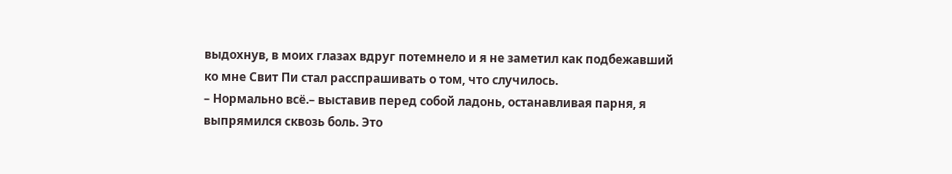выдохнув, в моих глазах вдруг потемнело и я не заметил как подбежавший ко мне Свит Пи стал расспрашивать о том, что случилось.
– Нормально всё.– выставив перед собой ладонь, останавливая парня, я выпрямился сквозь боль. Это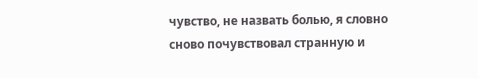чувство, не назвать болью, я словно сново почувствовал странную и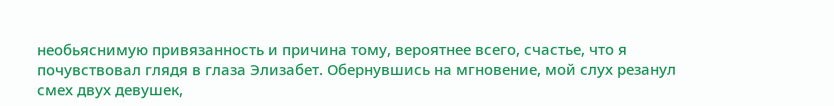необьяснимую привязанность и причина тому, вероятнее всего, счастье, что я почувствовал глядя в глаза Элизабет. Обернувшись на мгновение, мой слух резанул смех двух девушек,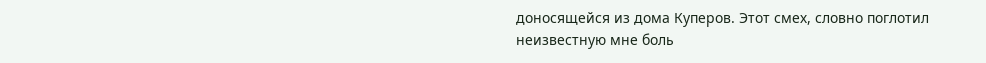доносящейся из дома Куперов. Этот смех, словно поглотил неизвестную мне боль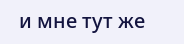и мне тут же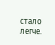стало легче.